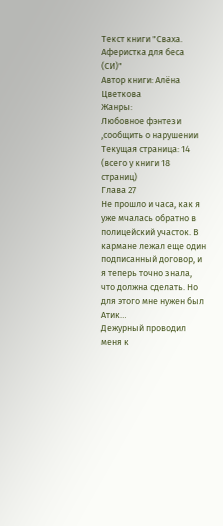Текст книги "Сваха. Аферистка для беса (СИ)"
Автор книги: Алёна Цветкова
Жанры:
Любовное фэнтези
,сообщить о нарушении
Текущая страница: 14 (всего у книги 18 страниц)
Глава 27
Не прошло и часа, как я уже мчалась обратно в полицейский участок. В кармане лежал еще один подписанный договор, и я теперь точно знала, что должна сделать. Но для этого мне нужен был Атик…
Дежурный проводил меня к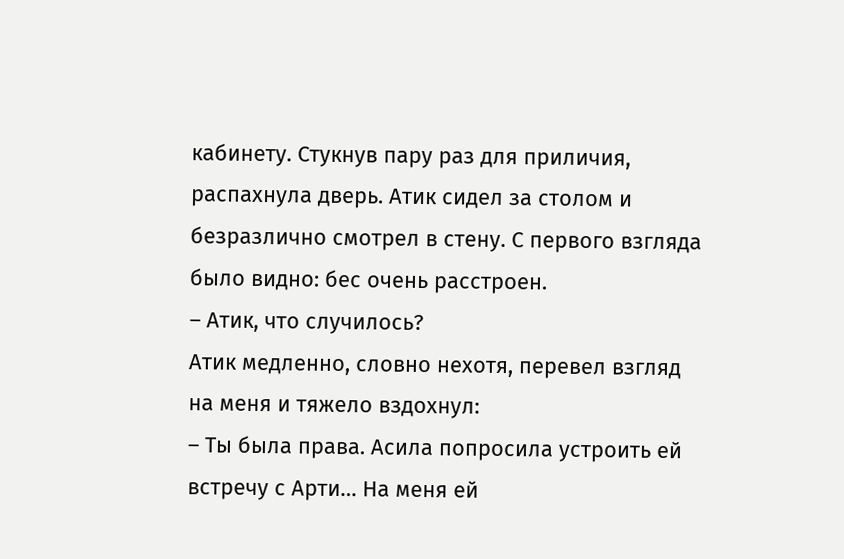кабинету. Стукнув пару раз для приличия, распахнула дверь. Атик сидел за столом и безразлично смотрел в стену. С первого взгляда было видно: бес очень расстроен.
– Атик, что случилось?
Атик медленно, словно нехотя, перевел взгляд на меня и тяжело вздохнул:
– Ты была права. Асила попросила устроить ей встречу с Арти… На меня ей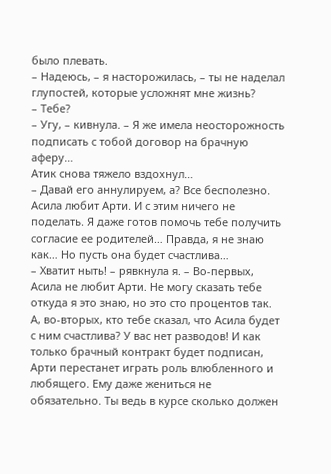было плевать.
– Надеюсь, – я насторожилась, – ты не наделал глупостей, которые усложнят мне жизнь?
– Тебе?
– Угу, – кивнула. – Я же имела неосторожность подписать с тобой договор на брачную аферу…
Атик снова тяжело вздохнул…
– Давай его аннулируем, а? Все бесполезно. Асила любит Арти. И с этим ничего не поделать. Я даже готов помочь тебе получить согласие ее родителей… Правда, я не знаю как… Но пусть она будет счастлива…
– Хватит ныть! – рявкнула я. – Во-первых, Асила не любит Арти. Не могу сказать тебе откуда я это знаю, но это сто процентов так. А, во-вторых, кто тебе сказал, что Асила будет с ним счастлива? У вас нет разводов! И как только брачный контракт будет подписан, Арти перестанет играть роль влюбленного и любящего. Ему даже жениться не обязательно. Ты ведь в курсе сколько должен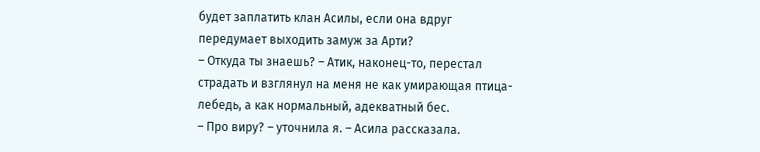будет заплатить клан Асилы, если она вдруг передумает выходить замуж за Арти?
– Откуда ты знаешь? – Атик, наконец-то, перестал страдать и взглянул на меня не как умирающая птица-лебедь, а как нормальный, адекватный бес.
– Про виру? – уточнила я. – Асила рассказала.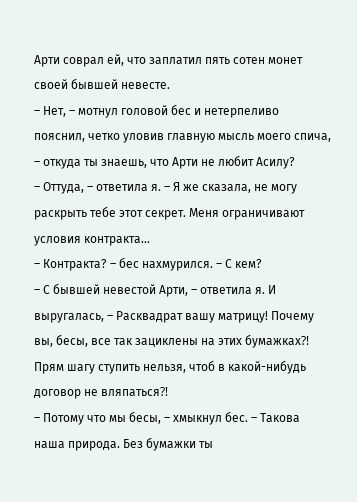Арти соврал ей, что заплатил пять сотен монет своей бывшей невесте.
– Нет, – мотнул головой бес и нетерпеливо пояснил, четко уловив главную мысль моего спича, – откуда ты знаешь, что Арти не любит Асилу?
– Оттуда, – ответила я. – Я же сказала, не могу раскрыть тебе этот секрет. Меня ограничивают условия контракта…
– Контракта? – бес нахмурился. – С кем?
– С бывшей невестой Арти, – ответила я. И выругалась, – Расквадрат вашу матрицу! Почему вы, бесы, все так зациклены на этих бумажках⁈ Прям шагу ступить нельзя, чтоб в какой-нибудь договор не вляпаться⁈
– Потому что мы бесы, – хмыкнул бес. – Такова наша природа. Без бумажки ты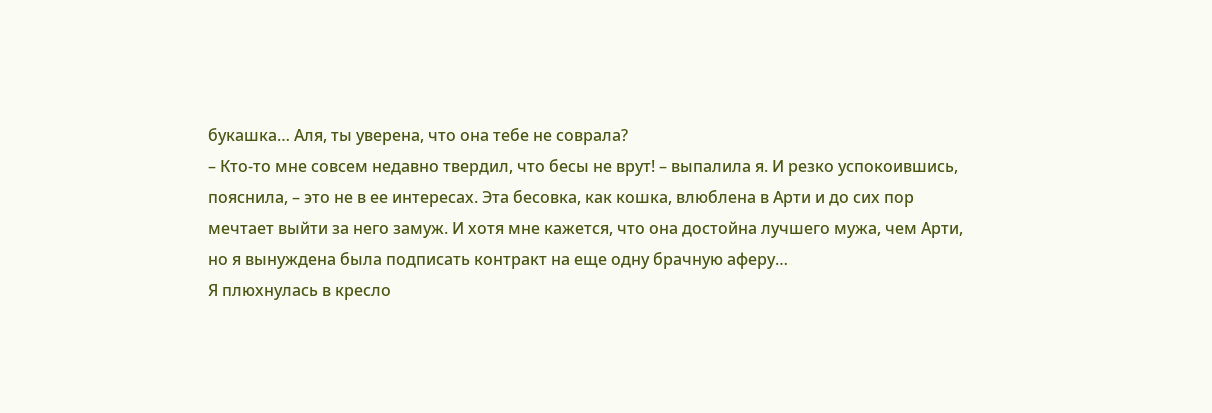букашка… Аля, ты уверена, что она тебе не соврала?
– Кто-то мне совсем недавно твердил, что бесы не врут! – выпалила я. И резко успокоившись, пояснила, – это не в ее интересах. Эта бесовка, как кошка, влюблена в Арти и до сих пор мечтает выйти за него замуж. И хотя мне кажется, что она достойна лучшего мужа, чем Арти, но я вынуждена была подписать контракт на еще одну брачную аферу…
Я плюхнулась в кресло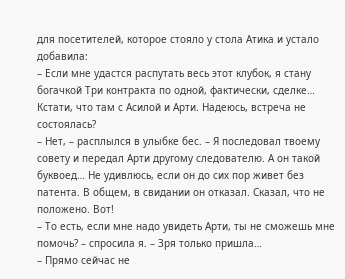для посетителей, которое стояло у стола Атика и устало добавила:
– Если мне удастся распутать весь этот клубок, я стану богачкой Три контракта по одной, фактически, сделке… Кстати, что там с Асилой и Арти. Надеюсь, встреча не состоялась?
– Нет, – расплылся в улыбке бес. – Я последовал твоему совету и передал Арти другому следователю. А он такой буквоед… Не удивлюсь, если он до сих пор живет без патента. В общем, в свидании он отказал. Сказал, что не положено. Вот!
– То есть, если мне надо увидеть Арти, ты не сможешь мне помочь? – спросила я. – Зря только пришла…
– Прямо сейчас не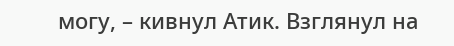могу, – кивнул Атик. Взглянул на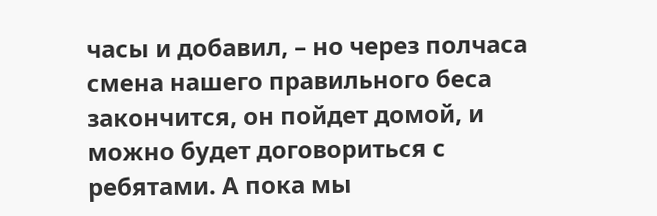часы и добавил, – но через полчаса смена нашего правильного беса закончится, он пойдет домой, и можно будет договориться с ребятами. А пока мы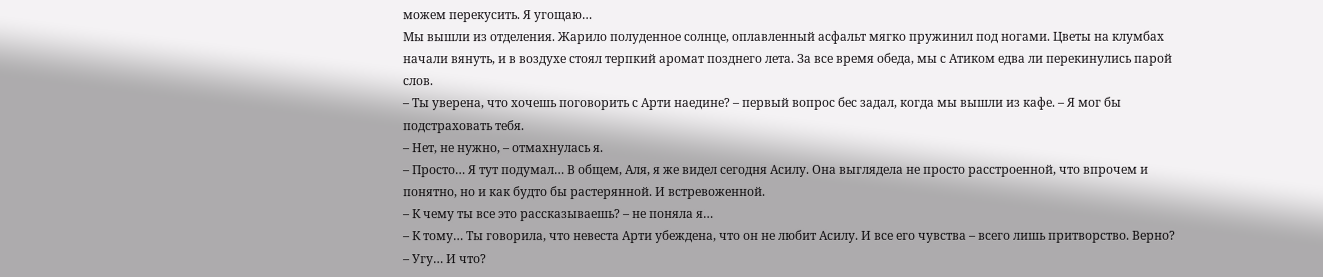можем перекусить. Я угощаю…
Мы вышли из отделения. Жарило полуденное солнце, оплавленный асфальт мягко пружинил под ногами. Цветы на клумбах начали вянуть, и в воздухе стоял терпкий аромат позднего лета. За все время обеда, мы с Атиком едва ли перекинулись парой слов.
– Ты уверена, что хочешь поговорить с Арти наедине? – первый вопрос бес задал, когда мы вышли из кафе. – Я мог бы подстраховать тебя.
– Нет, не нужно, – отмахнулась я.
– Просто… Я тут подумал… В общем, Аля, я же видел сегодня Асилу. Она выглядела не просто расстроенной, что впрочем и понятно, но и как будто бы растерянной. И встревоженной.
– К чему ты все это рассказываешь? – не поняла я…
– К тому… Ты говорила, что невеста Арти убеждена, что он не любит Асилу. И все его чувства – всего лишь притворство. Верно?
– Угу… И что?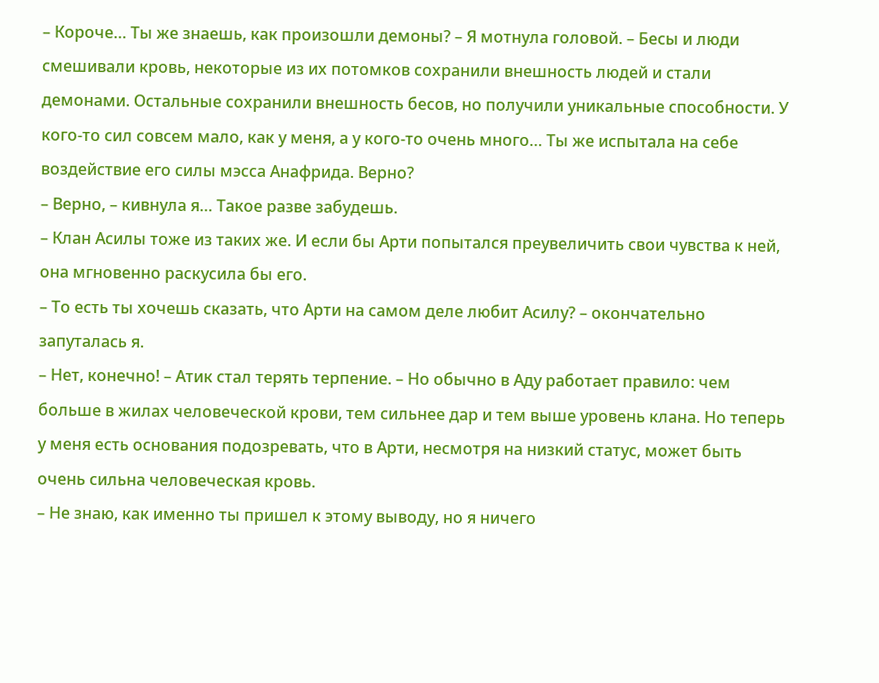– Короче… Ты же знаешь, как произошли демоны? – Я мотнула головой. – Бесы и люди смешивали кровь, некоторые из их потомков сохранили внешность людей и стали демонами. Остальные сохранили внешность бесов, но получили уникальные способности. У кого-то сил совсем мало, как у меня, а у кого-то очень много… Ты же испытала на себе воздействие его силы мэсса Анафрида. Верно?
– Верно, – кивнула я… Такое разве забудешь.
– Клан Асилы тоже из таких же. И если бы Арти попытался преувеличить свои чувства к ней, она мгновенно раскусила бы его.
– То есть ты хочешь сказать, что Арти на самом деле любит Асилу? – окончательно запуталась я.
– Нет, конечно! – Атик стал терять терпение. – Но обычно в Аду работает правило: чем больше в жилах человеческой крови, тем сильнее дар и тем выше уровень клана. Но теперь у меня есть основания подозревать, что в Арти, несмотря на низкий статус, может быть очень сильна человеческая кровь.
– Не знаю, как именно ты пришел к этому выводу, но я ничего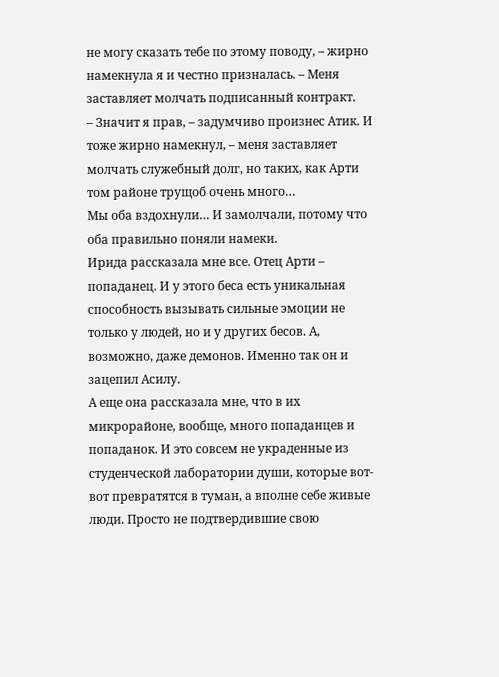не могу сказать тебе по этому поводу, – жирно намекнула я и честно призналась. – Меня заставляет молчать подписанный контракт.
– Значит я прав, – задумчиво произнес Атик. И тоже жирно намекнул, – меня заставляет молчать служебный долг, но таких, как Арти том районе трущоб очень много…
Мы оба вздохнули… И замолчали, потому что оба правильно поняли намеки.
Ирида рассказала мне все. Отец Арти – попаданец. И у этого беса есть уникальная способность вызывать сильные эмоции не только у людей, но и у других бесов. А, возможно, даже демонов. Именно так он и зацепил Асилу.
А еще она рассказала мне, что в их микрорайоне, вообще, много попаданцев и попаданок. И это совсем не украденные из студенческой лаборатории души, которые вот-вот превратятся в туман, а вполне себе живые люди. Просто не подтвердившие свою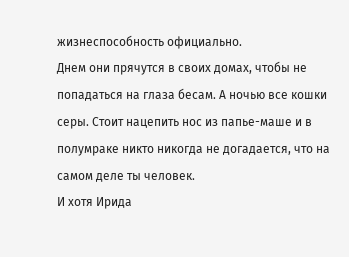жизнеспособность официально.
Днем они прячутся в своих домах, чтобы не попадаться на глаза бесам. А ночью все кошки серы. Стоит нацепить нос из папье-маше и в полумраке никто никогда не догадается, что на самом деле ты человек.
И хотя Ирида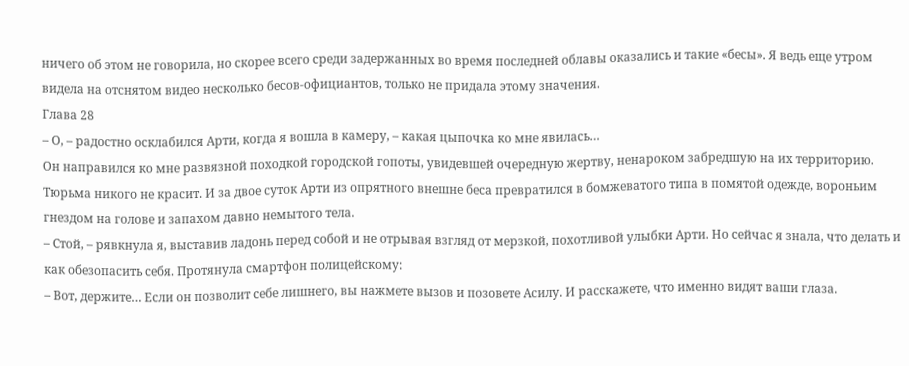ничего об этом не говорила, но скорее всего среди задержанных во время последней облавы оказались и такие «бесы». Я ведь еще утром видела на отснятом видео несколько бесов-официантов, только не придала этому значения.
Глава 28
– О, – радостно осклабился Арти, когда я вошла в камеру, – какая цыпочка ко мне явилась…
Он направился ко мне развязной походкой городской гопоты, увидевшей очередную жертву, ненароком забредшую на их территорию.
Тюрьма никого не красит. И за двое суток Арти из опрятного внешне беса превратился в бомжеватого типа в помятой одежде, вороньим гнездом на голове и запахом давно немытого тела.
– Стой, – рявкнула я, выставив ладонь перед собой и не отрывая взгляд от мерзкой, похотливой улыбки Арти. Но сейчас я знала, что делать и как обезопасить себя. Протянула смартфон полицейскому:
– Вот, держите… Если он позволит себе лишнего, вы нажмете вызов и позовете Асилу. И расскажете, что именно видят ваши глаза.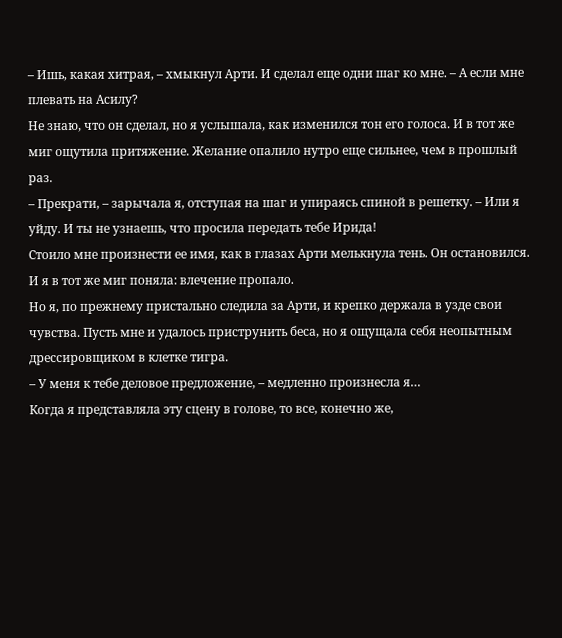– Ишь, какая хитрая, – хмыкнул Арти. И сделал еще одни шаг ко мне. – А если мне плевать на Асилу?
Не знаю, что он сделал, но я услышала, как изменился тон его голоса. И в тот же миг ощутила притяжение. Желание опалило нутро еще сильнее, чем в прошлый раз.
– Прекрати, – зарычала я, отступая на шаг и упираясь спиной в решетку. – Или я уйду. И ты не узнаешь, что просила передать тебе Ирида!
Стоило мне произнести ее имя, как в глазах Арти мелькнула тень. Он остановился. И я в тот же миг поняла: влечение пропало.
Но я, по прежнему пристально следила за Арти, и крепко держала в узде свои чувства. Пусть мне и удалось приструнить беса, но я ощущала себя неопытным дрессировщиком в клетке тигра.
– У меня к тебе деловое предложение, – медленно произнесла я…
Когда я представляла эту сцену в голове, то все, конечно же,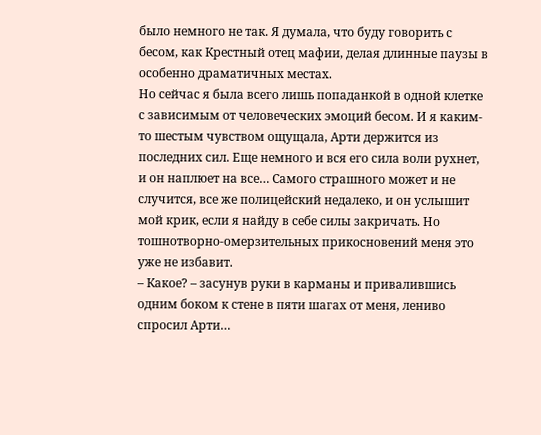было немного не так. Я думала, что буду говорить с бесом, как Крестный отец мафии, делая длинные паузы в особенно драматичных местах.
Но сейчас я была всего лишь попаданкой в одной клетке с зависимым от человеческих эмоций бесом. И я каким-то шестым чувством ощущала, Арти держится из последних сил. Еще немного и вся его сила воли рухнет, и он наплюет на все… Самого страшного может и не случится, все же полицейский недалеко, и он услышит мой крик, если я найду в себе силы закричать. Но тошнотворно-омерзительных прикосновений меня это уже не избавит.
– Какое? – засунув руки в карманы и привалившись одним боком к стене в пяти шагах от меня, лениво спросил Арти…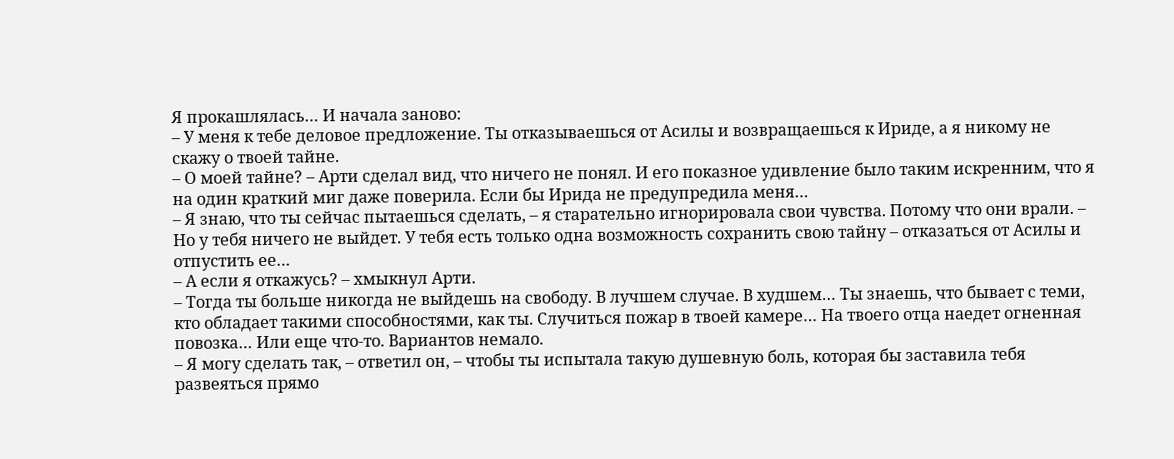Я прокашлялась… И начала заново:
– У меня к тебе деловое предложение. Ты отказываешься от Асилы и возвращаешься к Ириде, а я никому не скажу о твоей тайне.
– О моей тайне? – Арти сделал вид, что ничего не понял. И его показное удивление было таким искренним, что я на один краткий миг даже поверила. Если бы Ирида не предупредила меня…
– Я знаю, что ты сейчас пытаешься сделать, – я старательно игнорировала свои чувства. Потому что они врали. – Но у тебя ничего не выйдет. У тебя есть только одна возможность сохранить свою тайну – отказаться от Асилы и отпустить ее…
– А если я откажусь? – хмыкнул Арти.
– Тогда ты больше никогда не выйдешь на свободу. В лучшем случае. В худшем… Ты знаешь, что бывает с теми, кто обладает такими способностями, как ты. Случиться пожар в твоей камере… На твоего отца наедет огненная повозка… Или еще что-то. Вариантов немало.
– Я могу сделать так, – ответил он, – чтобы ты испытала такую душевную боль, которая бы заставила тебя развеяться прямо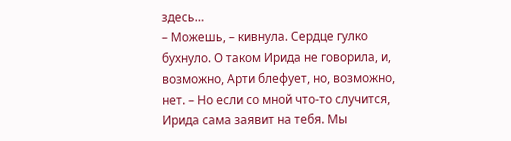здесь…
– Можешь, – кивнула. Сердце гулко бухнуло. О таком Ирида не говорила, и, возможно, Арти блефует, но, возможно, нет. – Но если со мной что-то случится, Ирида сама заявит на тебя. Мы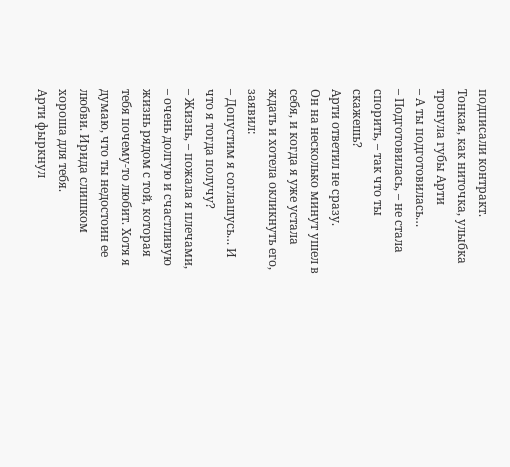подписали контракт.
Тонкая, как ниточка, улыбка тронула губы Арти
– А ты подготовилась…
– Подготовилась, – не стала спорить, – так что ты скажешь?
Арти ответил не сразу.
Он на несколько минут ушел в себя, и когда я уже устала ждать и хотела окликнуть его, заявил:
– Допустим я соглашусь… И что я тогда получу?
– Жизнь, – пожала я плечами, – очень долгую и счастливую жизнь рядом с той, которая тебя почему-то любит. Хотя я думаю, что ты недостоин ее любви. Ирида слишком хороша для тебя.
Арти фыркнул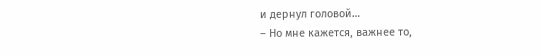и дернул головой…
– Но мне кажется, важнее то,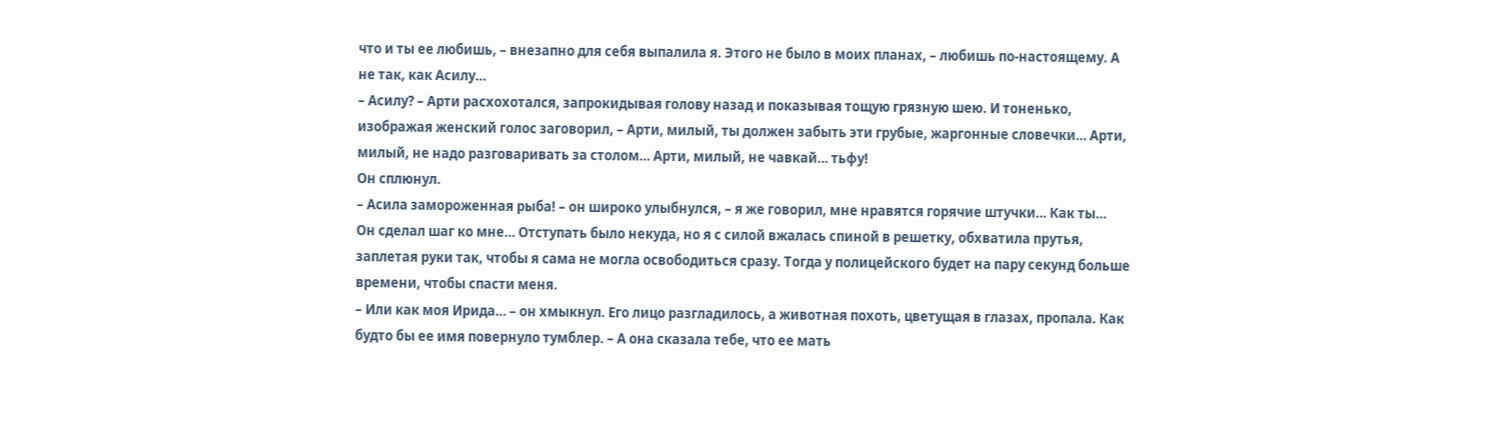что и ты ее любишь, – внезапно для себя выпалила я. Этого не было в моих планах, – любишь по-настоящему. А не так, как Асилу…
– Асилу? – Арти расхохотался, запрокидывая голову назад и показывая тощую грязную шею. И тоненько, изображая женский голос заговорил, – Арти, милый, ты должен забыть эти грубые, жаргонные словечки… Арти, милый, не надо разговаривать за столом… Арти, милый, не чавкай… тьфу!
Он сплюнул.
– Асила замороженная рыба! – он широко улыбнулся, – я же говорил, мне нравятся горячие штучки… Как ты…
Он сделал шаг ко мне… Отступать было некуда, но я с силой вжалась спиной в решетку, обхватила прутья, заплетая руки так, чтобы я сама не могла освободиться сразу. Тогда у полицейского будет на пару секунд больше времени, чтобы спасти меня.
– Или как моя Ирида… – он хмыкнул. Его лицо разгладилось, а животная похоть, цветущая в глазах, пропала. Как будто бы ее имя повернуло тумблер. – А она сказала тебе, что ее мать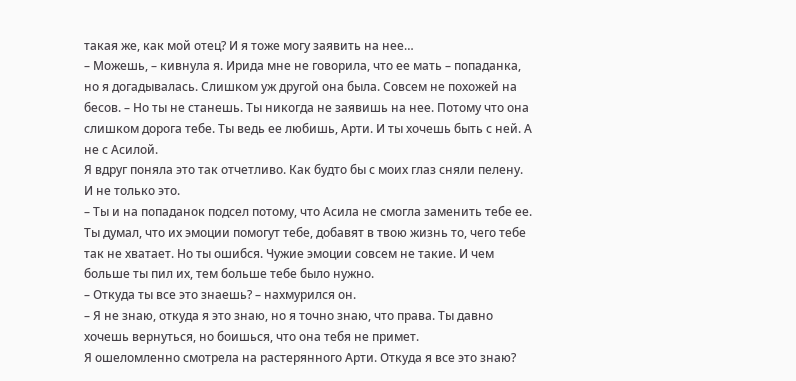такая же, как мой отец? И я тоже могу заявить на нее…
– Можешь, – кивнула я. Ирида мне не говорила, что ее мать – попаданка, но я догадывалась. Слишком уж другой она была. Совсем не похожей на бесов. – Но ты не станешь. Ты никогда не заявишь на нее. Потому что она слишком дорога тебе. Ты ведь ее любишь, Арти. И ты хочешь быть с ней. А не с Асилой.
Я вдруг поняла это так отчетливо. Как будто бы с моих глаз сняли пелену. И не только это.
– Ты и на попаданок подсел потому, что Асила не смогла заменить тебе ее. Ты думал, что их эмоции помогут тебе, добавят в твою жизнь то, чего тебе так не хватает. Но ты ошибся. Чужие эмоции совсем не такие. И чем больше ты пил их, тем больше тебе было нужно.
– Откуда ты все это знаешь? – нахмурился он.
– Я не знаю, откуда я это знаю, но я точно знаю, что права. Ты давно хочешь вернуться, но боишься, что она тебя не примет.
Я ошеломленно смотрела на растерянного Арти. Откуда я все это знаю?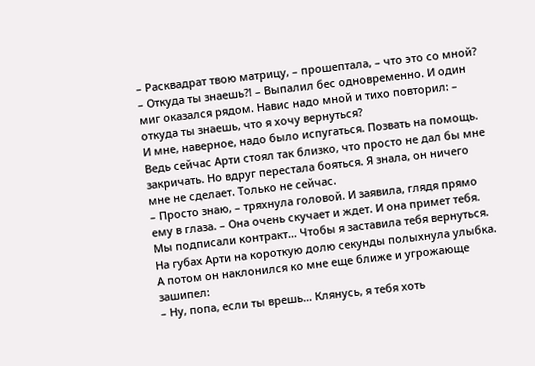– Расквадрат твою матрицу, – прошептала, – что это со мной?
– Откуда ты знаешь⁈ – Выпалил бес одновременно. И один миг оказался рядом. Навис надо мной и тихо повторил: – откуда ты знаешь, что я хочу вернуться?
И мне, наверное, надо было испугаться. Позвать на помощь. Ведь сейчас Арти стоял так близко, что просто не дал бы мне закричать. Но вдруг перестала бояться. Я знала, он ничего мне не сделает. Только не сейчас.
– Просто знаю, – тряхнула головой. И заявила, глядя прямо ему в глаза. – Она очень скучает и ждет. И она примет тебя. Мы подписали контракт… Чтобы я заставила тебя вернуться.
На губах Арти на короткую долю секунды полыхнула улыбка. А потом он наклонился ко мне еще ближе и угрожающе зашипел:
– Ну, попа, если ты врешь… Клянусь, я тебя хоть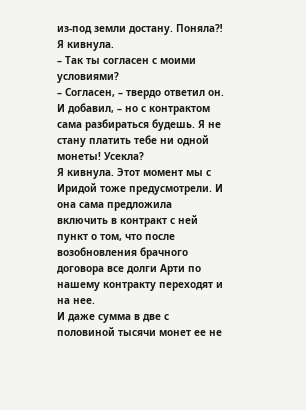из-под земли достану. Поняла⁈
Я кивнула.
– Так ты согласен с моими условиями?
– Согласен, – твердо ответил он. И добавил, – но с контрактом сама разбираться будешь. Я не стану платить тебе ни одной монеты! Усекла?
Я кивнула. Этот момент мы с Иридой тоже предусмотрели. И она сама предложила включить в контракт с ней пункт о том, что после возобновления брачного договора все долги Арти по нашему контракту переходят и на нее.
И даже сумма в две с половиной тысячи монет ее не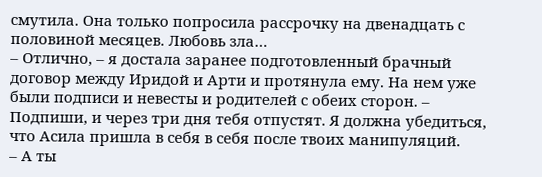смутила. Она только попросила рассрочку на двенадцать с половиной месяцев. Любовь зла…
– Отлично, – я достала заранее подготовленный брачный договор между Иридой и Арти и протянула ему. На нем уже были подписи и невесты и родителей с обеих сторон. – Подпиши, и через три дня тебя отпустят. Я должна убедиться, что Асила пришла в себя в себя после твоих манипуляций.
– А ты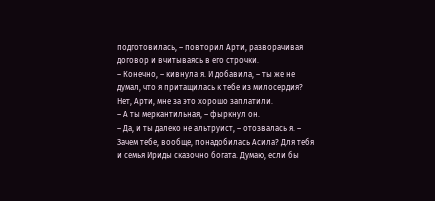подготовилась, – повторил Арти, разворачивая договор и вчитываясь в его строчки.
– Конечно, – кивнула я. И добавила, – ты же не думал, что я притащилась к тебе из милосердия? Нет, Арти, мне за это хорошо заплатили.
– А ты меркантильная, – фыркнул он.
– Да, и ты далеко не альтруист, – отозвалась я. – Зачем тебе, вообще, понадобилась Асила? Для тебя и семья Ириды сказочно богата. Думаю, если бы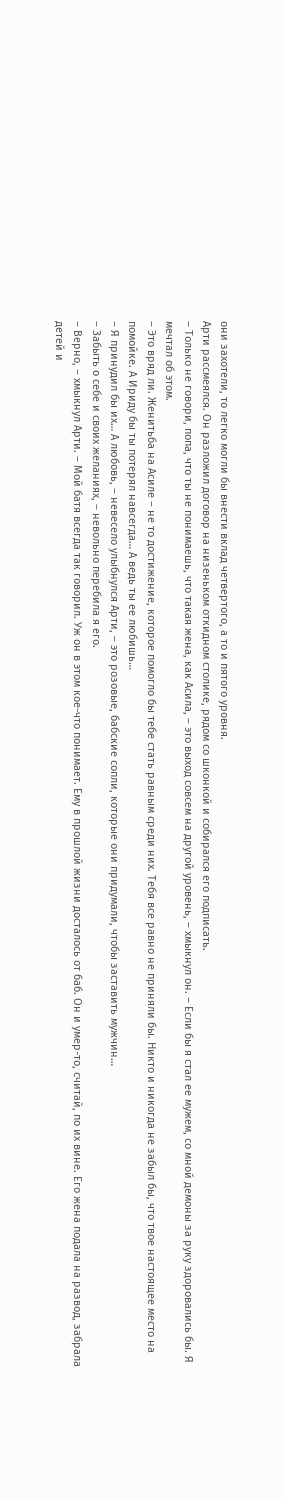они захотели, то легко могли бы внести вклад четвертого, а то и пятого уровня.
Арти рассмеялся. Он разложил договор на низеньком откидном столике, рядом со шконкой и собирался его подписать.
– Только не говори, попа, что ты не понимаешь, что такая жена, как Асила, – это выход совсем на другой уровень, – хмыкнул он. – Если бы я стал ее мужем, со мной демоны за руку здоровались бы. Я мечтал об этом.
– Это вряд ли. Женитьба на Асиле – не то достижение, которое помогло бы тебе стать равным среди них. Тебя все равно не приняли бы. Никто и никогда не забыл бы, что твое настоящее место на помойке. А Ириду бы ты потерял навсегда… А ведь ты ее любишь…
– Я принудил бы их… А любовь, – невесело улыбнулся Арти, – это розовые, бабские сопли, которые они придумали, чтобы заставить мужчин…
– Забыть о себе и своих желаниях, – невольно перебила я его.
– Верно, – хмыкнул Арти. – Мой батя всегда так говорил. Уж он в этом кое-что понимает. Ему в прошлой жизни досталось от баб. Он и умер-то, считай, по их вине. Его жена подала на развод, забрала детей и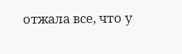отжала все, что у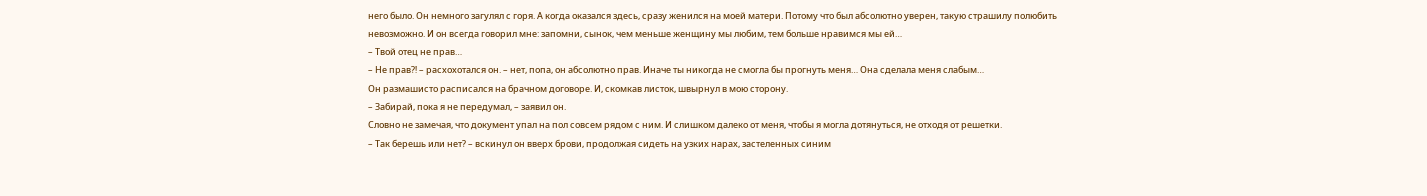него было. Он немного загулял с горя. А когда оказался здесь, сразу женился на моей матери. Потому что был абсолютно уверен, такую страшилу полюбить невозможно. И он всегда говорил мне: запомни, сынок, чем меньше женщину мы любим, тем больше нравимся мы ей…
– Твой отец не прав…
– Не прав⁈ – расхохотался он. – нет, попа, он абсолютно прав. Иначе ты никогда не смогла бы прогнуть меня… Она сделала меня слабым…
Он размашисто расписался на брачном договоре. И, скомкав листок, швырнул в мою сторону.
– Забирай, пока я не передумал, – заявил он.
Словно не замечая, что документ упал на пол совсем рядом с ним. И слишком далеко от меня, чтобы я могла дотянуться, не отходя от решетки.
– Так берешь или нет? – вскинул он вверх брови, продолжая сидеть на узких нарах, застеленных синим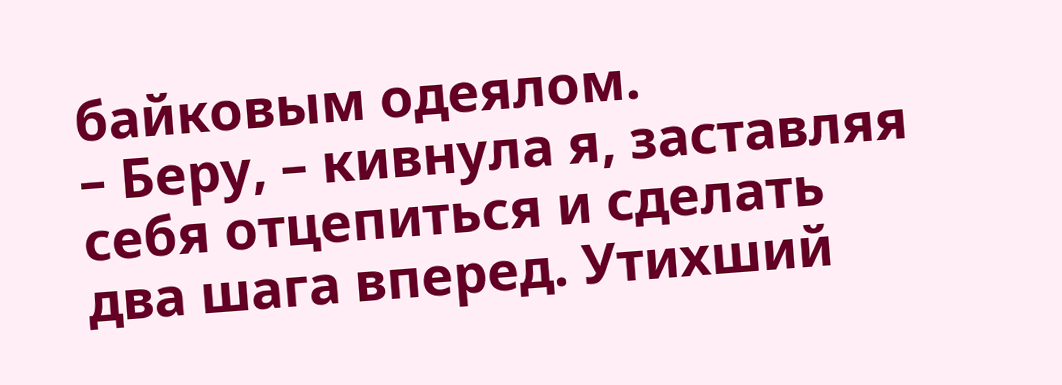байковым одеялом.
– Беру, – кивнула я, заставляя себя отцепиться и сделать два шага вперед. Утихший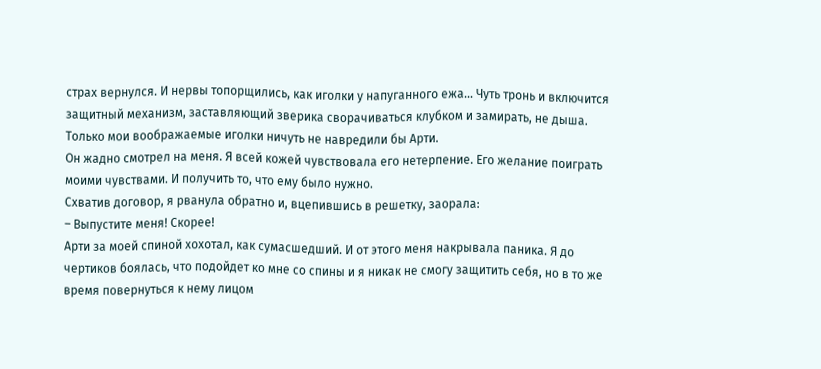страх вернулся. И нервы топорщились, как иголки у напуганного ежа… Чуть тронь и включится защитный механизм, заставляющий зверика сворачиваться клубком и замирать, не дыша. Только мои воображаемые иголки ничуть не навредили бы Арти.
Он жадно смотрел на меня. Я всей кожей чувствовала его нетерпение. Его желание поиграть моими чувствами. И получить то, что ему было нужно.
Схватив договор, я рванула обратно и, вцепившись в решетку, заорала:
– Выпустите меня! Скорее!
Арти за моей спиной хохотал, как сумасшедший. И от этого меня накрывала паника. Я до чертиков боялась, что подойдет ко мне со спины и я никак не смогу защитить себя, но в то же время повернуться к нему лицом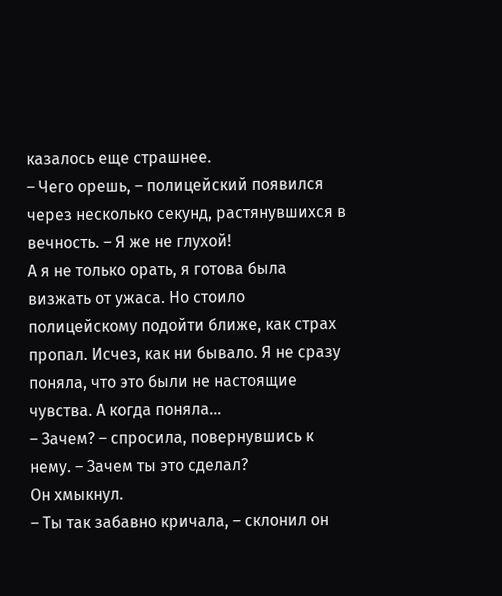казалось еще страшнее.
– Чего орешь, – полицейский появился через несколько секунд, растянувшихся в вечность. – Я же не глухой!
А я не только орать, я готова была визжать от ужаса. Но стоило полицейскому подойти ближе, как страх пропал. Исчез, как ни бывало. Я не сразу поняла, что это были не настоящие чувства. А когда поняла…
– Зачем? – спросила, повернувшись к нему. – Зачем ты это сделал?
Он хмыкнул.
– Ты так забавно кричала, – склонил он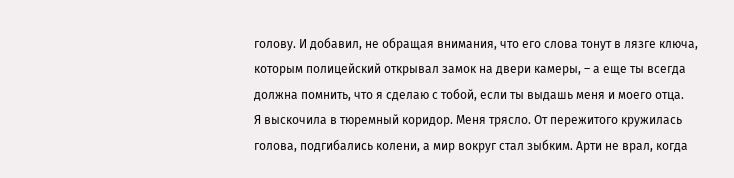голову. И добавил, не обращая внимания, что его слова тонут в лязге ключа, которым полицейский открывал замок на двери камеры, – а еще ты всегда должна помнить, что я сделаю с тобой, если ты выдашь меня и моего отца.
Я выскочила в тюремный коридор. Меня трясло. От пережитого кружилась голова, подгибались колени, а мир вокруг стал зыбким. Арти не врал, когда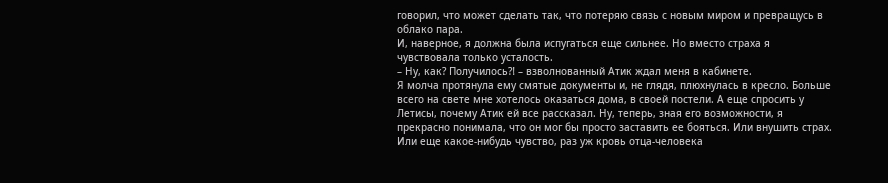говорил, что может сделать так, что потеряю связь с новым миром и превращусь в облако пара.
И, наверное, я должна была испугаться еще сильнее. Но вместо страха я чувствовала только усталость.
– Ну, как? Получилось⁈ – взволнованный Атик ждал меня в кабинете.
Я молча протянула ему смятые документы и, не глядя, плюхнулась в кресло. Больше всего на свете мне хотелось оказаться дома, в своей постели. А еще спросить у Летисы, почему Атик ей все рассказал. Ну, теперь, зная его возможности, я прекрасно понимала, что он мог бы просто заставить ее бояться. Или внушить страх. Или еще какое-нибудь чувство, раз уж кровь отца-человека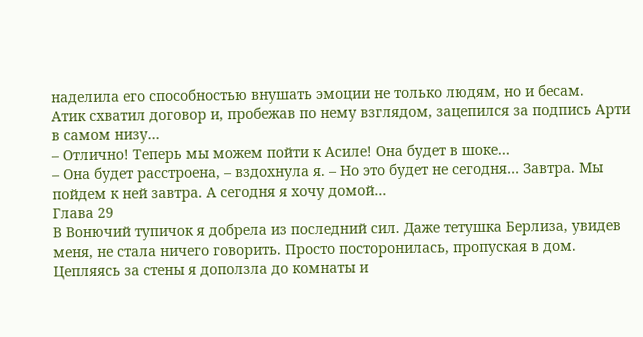наделила его способностью внушать эмоции не только людям, но и бесам.
Атик схватил договор и, пробежав по нему взглядом, зацепился за подпись Арти в самом низу…
– Отлично! Теперь мы можем пойти к Асиле! Она будет в шоке…
– Она будет расстроена, – вздохнула я. – Но это будет не сегодня… Завтра. Мы пойдем к ней завтра. А сегодня я хочу домой…
Глава 29
В Вонючий тупичок я добрела из последний сил. Даже тетушка Берлиза, увидев меня, не стала ничего говорить. Просто посторонилась, пропуская в дом.
Цепляясь за стены я доползла до комнаты и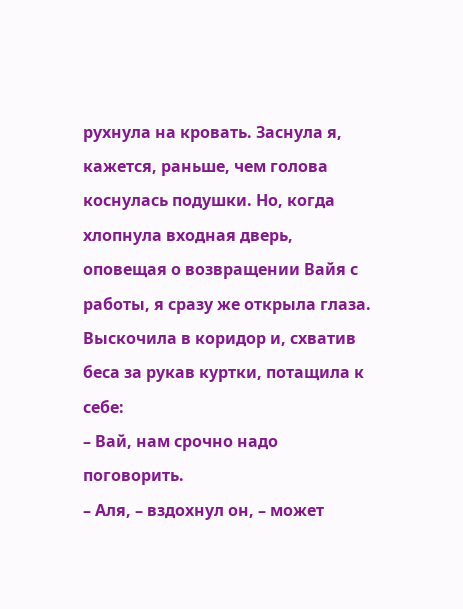рухнула на кровать. Заснула я, кажется, раньше, чем голова коснулась подушки. Но, когда хлопнула входная дверь, оповещая о возвращении Вайя с работы, я сразу же открыла глаза. Выскочила в коридор и, схватив беса за рукав куртки, потащила к себе:
– Вай, нам срочно надо поговорить.
– Аля, – вздохнул он, – может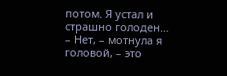потом. Я устал и страшно голоден…
– Нет, – мотнула я головой, – это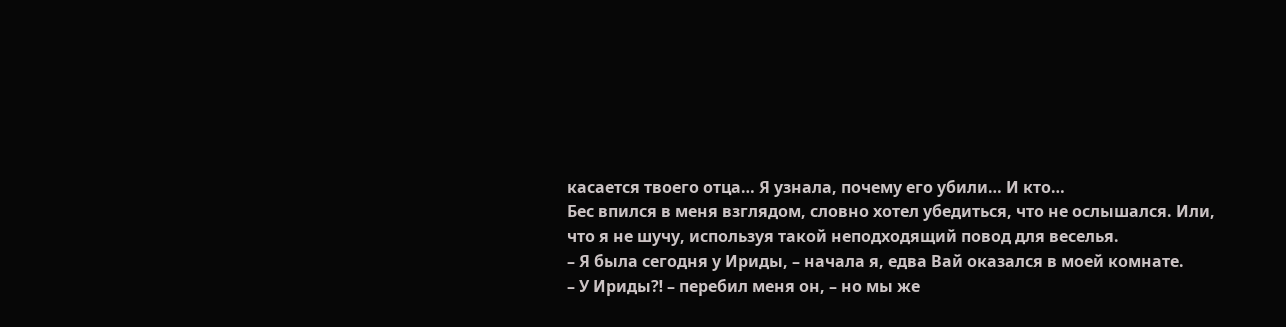касается твоего отца… Я узнала, почему его убили… И кто…
Бес впился в меня взглядом, словно хотел убедиться, что не ослышался. Или, что я не шучу, используя такой неподходящий повод для веселья.
– Я была сегодня у Ириды, – начала я, едва Вай оказался в моей комнате.
– У Ириды⁈ – перебил меня он, – но мы же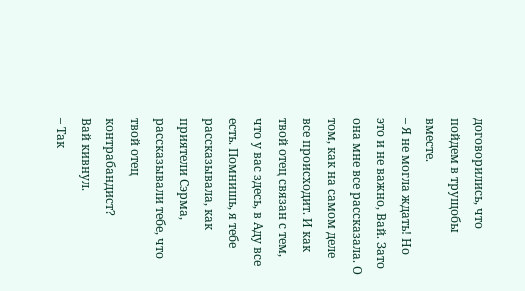договорились, что пойдем в трущобы вместе.
– Я не могла ждать! Но это и не важно, Вай. Зато она мне все рассказала. О том, как на самом деле все происходит. И как твой отец связан с тем, что у вас здесь, в Аду все есть. Помнишь, я тебе рассказывала, как приятели Сэрма, рассказывали тебе, что твой отец контрабандист?
Вай кивнул.
– Так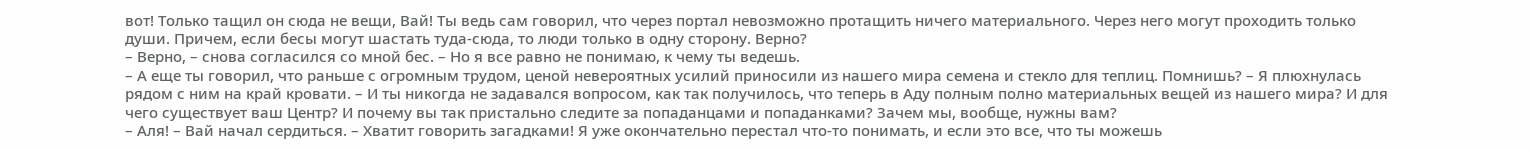вот! Только тащил он сюда не вещи, Вай! Ты ведь сам говорил, что через портал невозможно протащить ничего материального. Через него могут проходить только души. Причем, если бесы могут шастать туда-сюда, то люди только в одну сторону. Верно?
– Верно, – снова согласился со мной бес. – Но я все равно не понимаю, к чему ты ведешь.
– А еще ты говорил, что раньше с огромным трудом, ценой невероятных усилий приносили из нашего мира семена и стекло для теплиц. Помнишь? – Я плюхнулась рядом с ним на край кровати. – И ты никогда не задавался вопросом, как так получилось, что теперь в Аду полным полно материальных вещей из нашего мира? И для чего существует ваш Центр? И почему вы так пристально следите за попаданцами и попаданками? Зачем мы, вообще, нужны вам?
– Аля! – Вай начал сердиться. – Хватит говорить загадками! Я уже окончательно перестал что-то понимать, и если это все, что ты можешь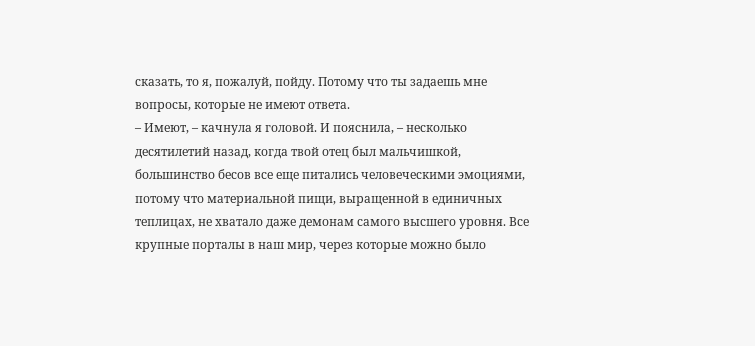сказать, то я, пожалуй, пойду. Потому что ты задаешь мне вопросы, которые не имеют ответа.
– Имеют, – качнула я головой. И пояснила, – несколько десятилетий назад, когда твой отец был мальчишкой, большинство бесов все еще питались человеческими эмоциями, потому что материальной пищи, выращенной в единичных теплицах, не хватало даже демонам самого высшего уровня. Все крупные порталы в наш мир, через которые можно было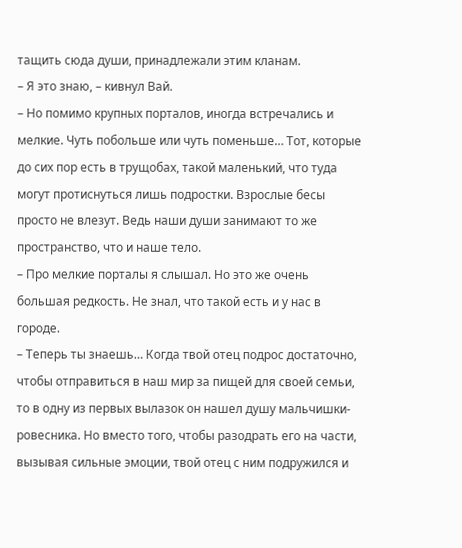тащить сюда души, принадлежали этим кланам.
– Я это знаю, – кивнул Вай.
– Но помимо крупных порталов, иногда встречались и мелкие. Чуть побольше или чуть поменьше… Тот, которые до сих пор есть в трущобах, такой маленький, что туда могут протиснуться лишь подростки. Взрослые бесы просто не влезут. Ведь наши души занимают то же пространство, что и наше тело.
– Про мелкие порталы я слышал. Но это же очень большая редкость. Не знал, что такой есть и у нас в городе.
– Теперь ты знаешь… Когда твой отец подрос достаточно, чтобы отправиться в наш мир за пищей для своей семьи, то в одну из первых вылазок он нашел душу мальчишки-ровесника. Но вместо того, чтобы разодрать его на части, вызывая сильные эмоции, твой отец с ним подружился и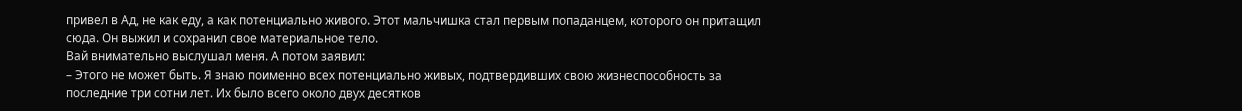привел в Ад, не как еду, а как потенциально живого. Этот мальчишка стал первым попаданцем, которого он притащил сюда. Он выжил и сохранил свое материальное тело.
Вай внимательно выслушал меня. А потом заявил:
– Этого не может быть. Я знаю поименно всех потенциально живых, подтвердивших свою жизнеспособность за последние три сотни лет. Их было всего около двух десятков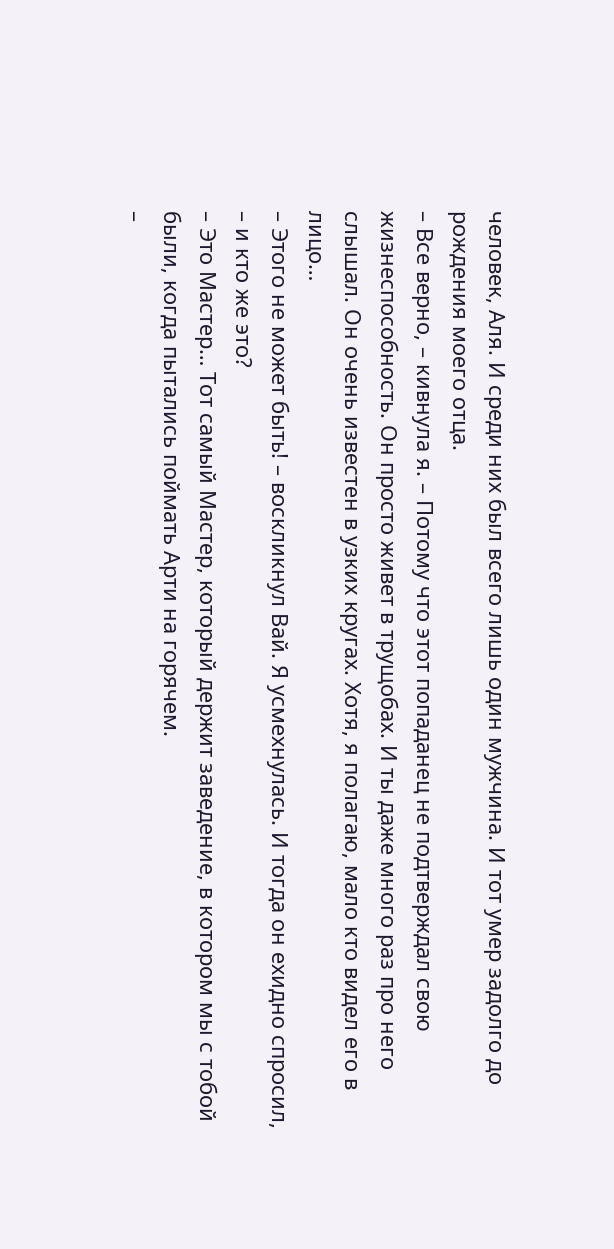человек, Аля. И среди них был всего лишь один мужчина. И тот умер задолго до рождения моего отца.
– Все верно, – кивнула я. – Потому что этот попаданец не подтверждал свою жизнеспособность. Он просто живет в трущобах. И ты даже много раз про него слышал. Он очень известен в узких кругах. Хотя, я полагаю, мало кто видел его в лицо…
– Этого не может быть! – воскликнул Вай. Я усмехнулась. И тогда он ехидно спросил, – и кто же это?
– Это Мастер… Тот самый Мастер, который держит заведение, в котором мы с тобой были, когда пытались поймать Арти на горячем.
–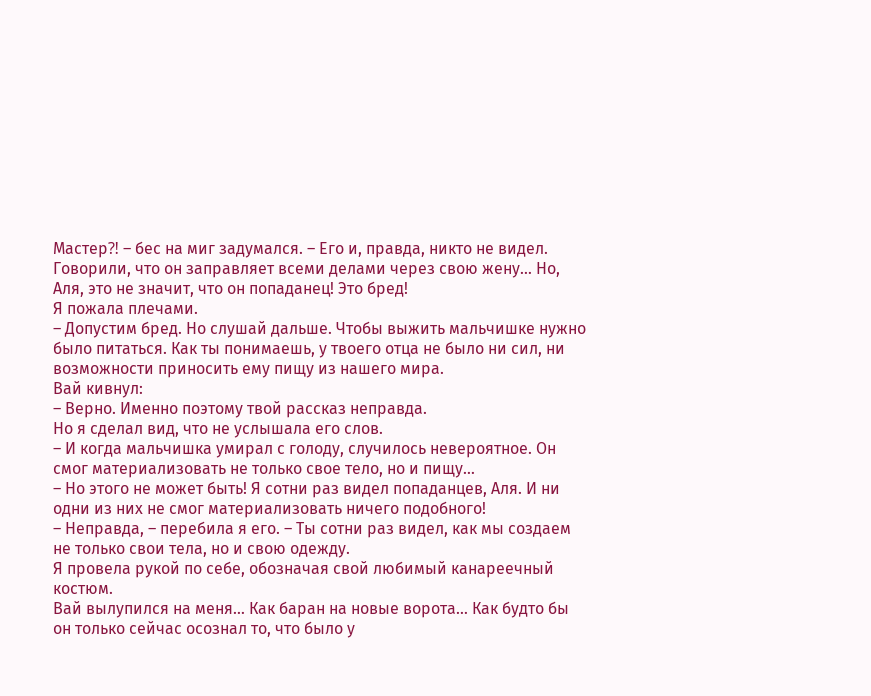Мастер⁈ – бес на миг задумался. – Его и, правда, никто не видел. Говорили, что он заправляет всеми делами через свою жену… Но, Аля, это не значит, что он попаданец! Это бред!
Я пожала плечами.
– Допустим бред. Но слушай дальше. Чтобы выжить мальчишке нужно было питаться. Как ты понимаешь, у твоего отца не было ни сил, ни возможности приносить ему пищу из нашего мира.
Вай кивнул:
– Верно. Именно поэтому твой рассказ неправда.
Но я сделал вид, что не услышала его слов.
– И когда мальчишка умирал с голоду, случилось невероятное. Он смог материализовать не только свое тело, но и пищу…
– Но этого не может быть! Я сотни раз видел попаданцев, Аля. И ни одни из них не смог материализовать ничего подобного!
– Неправда, – перебила я его. – Ты сотни раз видел, как мы создаем не только свои тела, но и свою одежду.
Я провела рукой по себе, обозначая свой любимый канареечный костюм.
Вай вылупился на меня… Как баран на новые ворота… Как будто бы он только сейчас осознал то, что было у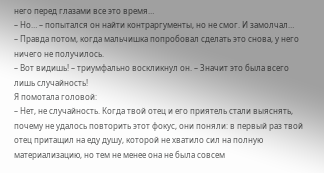него перед глазами все это время…
– Но… – попытался он найти контраргументы, но не смог. И замолчал…
– Правда потом, когда мальчишка попробовал сделать это снова, у него ничего не получилось.
– Вот видишь! – триумфально воскликнул он. – Значит это была всего лишь случайность!
Я помотала головой:
– Нет, не случайность. Когда твой отец и его приятель стали выяснять, почему не удалось повторить этот фокус, они поняли: в первый раз твой отец притащил на еду душу, которой не хватило сил на полную материализацию, но тем не менее она не была совсем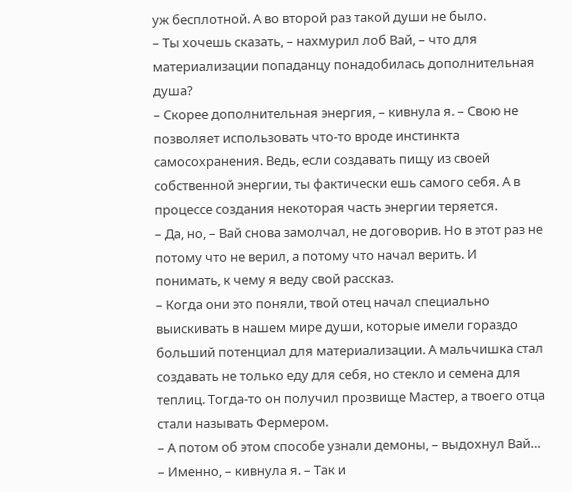уж бесплотной. А во второй раз такой души не было.
– Ты хочешь сказать, – нахмурил лоб Вай, – что для материализации попаданцу понадобилась дополнительная душа?
– Скорее дополнительная энергия, – кивнула я. – Свою не позволяет использовать что-то вроде инстинкта самосохранения. Ведь, если создавать пищу из своей собственной энергии, ты фактически ешь самого себя. А в процессе создания некоторая часть энергии теряется.
– Да, но, – Вай снова замолчал, не договорив. Но в этот раз не потому что не верил, а потому что начал верить. И понимать, к чему я веду свой рассказ.
– Когда они это поняли, твой отец начал специально выискивать в нашем мире души, которые имели гораздо больший потенциал для материализации. А мальчишка стал создавать не только еду для себя, но стекло и семена для теплиц. Тогда-то он получил прозвище Мастер, а твоего отца стали называть Фермером.
– А потом об этом способе узнали демоны, – выдохнул Вай…
– Именно, – кивнула я. – Так и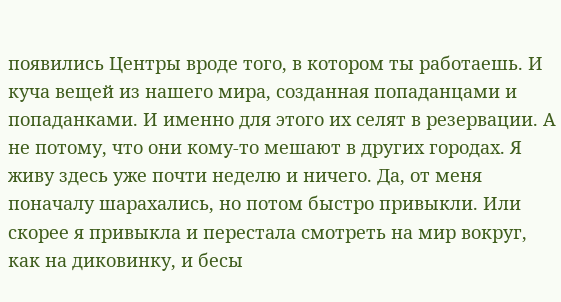появились Центры вроде того, в котором ты работаешь. И куча вещей из нашего мира, созданная попаданцами и попаданками. И именно для этого их селят в резервации. А не потому, что они кому-то мешают в других городах. Я живу здесь уже почти неделю и ничего. Да, от меня поначалу шарахались, но потом быстро привыкли. Или скорее я привыкла и перестала смотреть на мир вокруг, как на диковинку, и бесы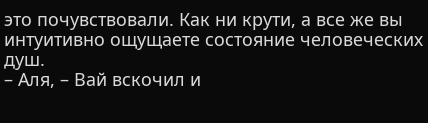это почувствовали. Как ни крути, а все же вы интуитивно ощущаете состояние человеческих душ.
– Аля, – Вай вскочил и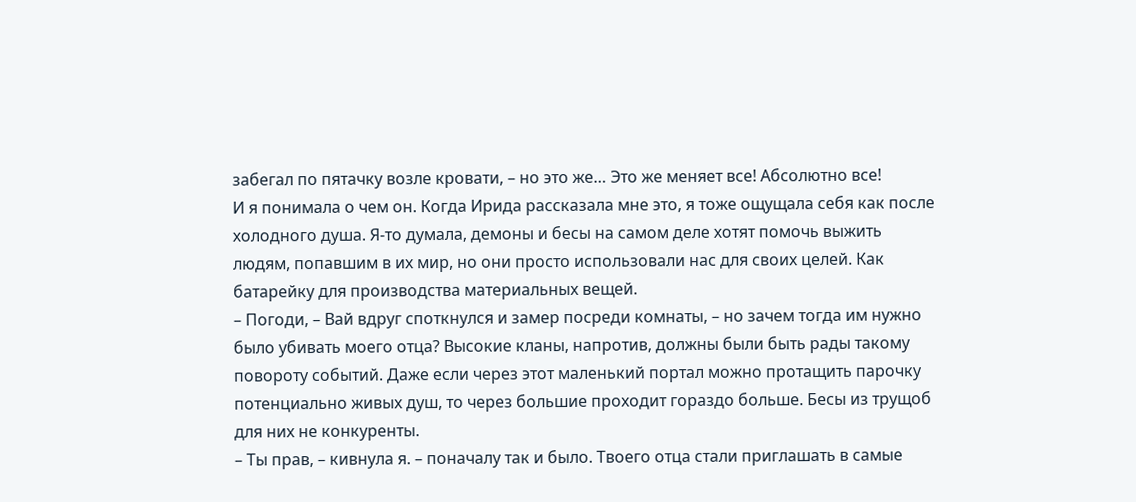забегал по пятачку возле кровати, – но это же… Это же меняет все! Абсолютно все!
И я понимала о чем он. Когда Ирида рассказала мне это, я тоже ощущала себя как после холодного душа. Я-то думала, демоны и бесы на самом деле хотят помочь выжить людям, попавшим в их мир, но они просто использовали нас для своих целей. Как батарейку для производства материальных вещей.
– Погоди, – Вай вдруг споткнулся и замер посреди комнаты, – но зачем тогда им нужно было убивать моего отца? Высокие кланы, напротив, должны были быть рады такому повороту событий. Даже если через этот маленький портал можно протащить парочку потенциально живых душ, то через большие проходит гораздо больше. Бесы из трущоб для них не конкуренты.
– Ты прав, – кивнула я. – поначалу так и было. Твоего отца стали приглашать в самые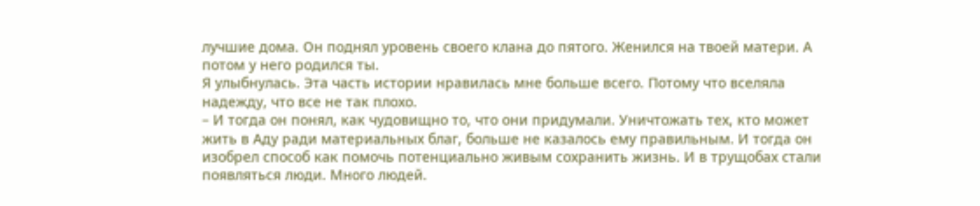лучшие дома. Он поднял уровень своего клана до пятого. Женился на твоей матери. А потом у него родился ты.
Я улыбнулась. Эта часть истории нравилась мне больше всего. Потому что вселяла надежду, что все не так плохо.
– И тогда он понял, как чудовищно то, что они придумали. Уничтожать тех, кто может жить в Аду ради материальных благ, больше не казалось ему правильным. И тогда он изобрел способ как помочь потенциально живым сохранить жизнь. И в трущобах стали появляться люди. Много людей.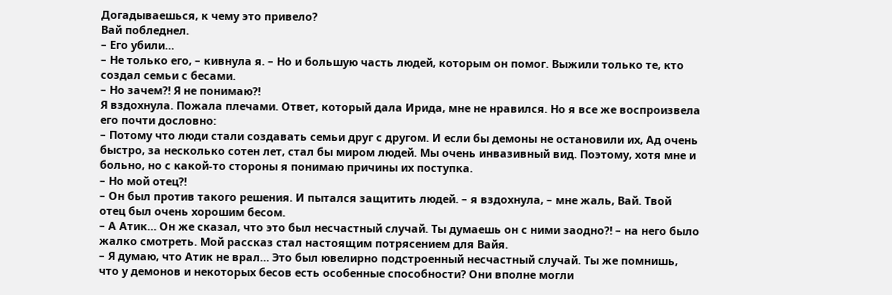Догадываешься, к чему это привело?
Вай побледнел.
– Его убили…
– Не только его, – кивнула я. – Но и большую часть людей, которым он помог. Выжили только те, кто создал семьи с бесами.
– Но зачем⁈ Я не понимаю⁈
Я вздохнула. Пожала плечами. Ответ, который дала Ирида, мне не нравился. Но я все же воспроизвела его почти дословно:
– Потому что люди стали создавать семьи друг с другом. И если бы демоны не остановили их, Ад очень быстро, за несколько сотен лет, стал бы миром людей. Мы очень инвазивный вид. Поэтому, хотя мне и больно, но с какой-то стороны я понимаю причины их поступка.
– Но мой отец⁈
– Он был против такого решения. И пытался защитить людей. – я вздохнула, – мне жаль, Вай. Твой отец был очень хорошим бесом.
– А Атик… Он же сказал, что это был несчастный случай. Ты думаешь он с ними заодно⁈ – на него было жалко смотреть. Мой рассказ стал настоящим потрясением для Вайя.
– Я думаю, что Атик не врал… Это был ювелирно подстроенный несчастный случай. Ты же помнишь, что у демонов и некоторых бесов есть особенные способности? Они вполне могли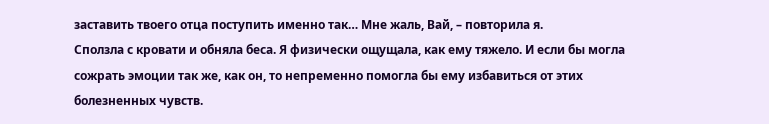заставить твоего отца поступить именно так… Мне жаль, Вай, – повторила я.
Сползла с кровати и обняла беса. Я физически ощущала, как ему тяжело. И если бы могла сожрать эмоции так же, как он, то непременно помогла бы ему избавиться от этих болезненных чувств.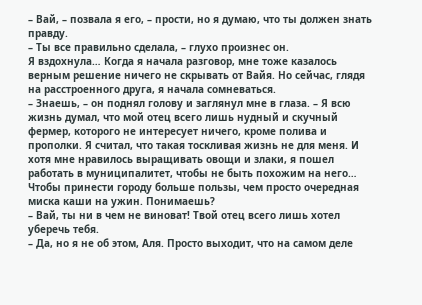– Вай, – позвала я его, – прости, но я думаю, что ты должен знать правду.
– Ты все правильно сделала, – глухо произнес он.
Я вздохнула… Когда я начала разговор, мне тоже казалось верным решение ничего не скрывать от Вайя. Но сейчас, глядя на расстроенного друга, я начала сомневаться.
– Знаешь, – он поднял голову и заглянул мне в глаза. – Я всю жизнь думал, что мой отец всего лишь нудный и скучный фермер, которого не интересует ничего, кроме полива и прополки. Я считал, что такая тоскливая жизнь не для меня. И хотя мне нравилось выращивать овощи и злаки, я пошел работать в муниципалитет, чтобы не быть похожим на него… Чтобы принести городу больше пользы, чем просто очередная миска каши на ужин. Понимаешь?
– Вай, ты ни в чем не виноват! Твой отец всего лишь хотел уберечь тебя.
– Да, но я не об этом, Аля. Просто выходит, что на самом деле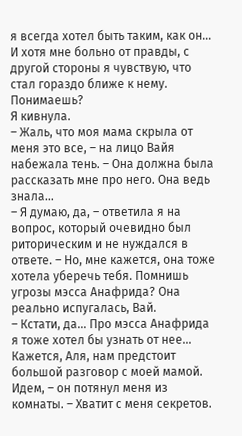я всегда хотел быть таким, как он… И хотя мне больно от правды, с другой стороны я чувствую, что стал гораздо ближе к нему. Понимаешь?
Я кивнула.
– Жаль, что моя мама скрыла от меня это все, – на лицо Вайя набежала тень. – Она должна была рассказать мне про него. Она ведь знала…
– Я думаю, да, – ответила я на вопрос, который очевидно был риторическим и не нуждался в ответе. – Но, мне кажется, она тоже хотела уберечь тебя. Помнишь угрозы мэсса Анафрида? Она реально испугалась, Вай.
– Кстати, да… Про мэсса Анафрида я тоже хотел бы узнать от нее… Кажется, Аля, нам предстоит большой разговор с моей мамой. Идем, – он потянул меня из комнаты. – Хватит с меня секретов.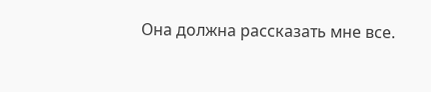Она должна рассказать мне все.